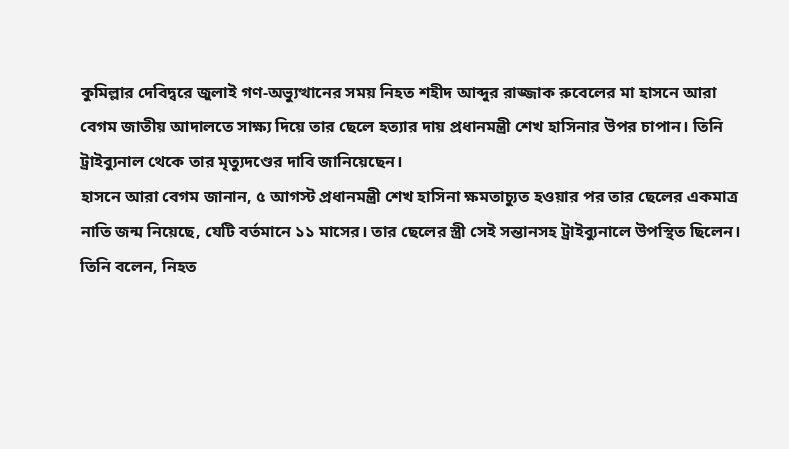কুমিল্লার দেবিদ্বরে জুলাই গণ-অভ্যুত্থানের সময় নিহত শহীদ আব্দুর রাজ্জাক রুবেলের মা হাসনে আরা বেগম জাতীয় আদালতে সাক্ষ্য দিয়ে তার ছেলে হত্যার দায় প্রধানমন্ত্রী শেখ হাসিনার উপর চাপান। তিনি ট্রাইব্যুনাল থেকে তার মৃত্যুদণ্ডের দাবি জানিয়েছেন।
হাসনে আরা বেগম জানান, ৫ আগস্ট প্রধানমন্ত্রী শেখ হাসিনা ক্ষমতাচ্যুত হওয়ার পর তার ছেলের একমাত্র নাতি জন্ম নিয়েছে, যেটি বর্তমানে ১১ মাসের। তার ছেলের স্ত্রী সেই সন্তানসহ ট্রাইব্যুনালে উপস্থিত ছিলেন। তিনি বলেন, নিহত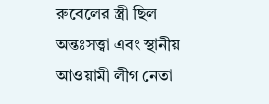রুবেলের স্ত্রী ছিল অন্তঃসত্ত্বা এবং স্থানীয় আওয়ামী লীগ নেতা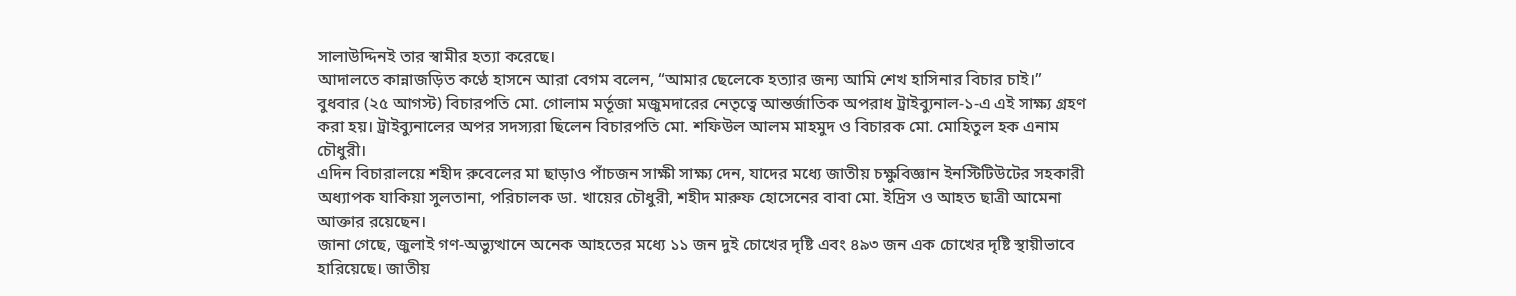সালাউদ্দিনই তার স্বামীর হত্যা করেছে।
আদালতে কান্নাজড়িত কণ্ঠে হাসনে আরা বেগম বলেন, “আমার ছেলেকে হত্যার জন্য আমি শেখ হাসিনার বিচার চাই।”
বুধবার (২৫ আগস্ট) বিচারপতি মো. গোলাম মর্তূজা মজুমদারের নেতৃত্বে আন্তর্জাতিক অপরাধ ট্রাইব্যুনাল-১-এ এই সাক্ষ্য গ্রহণ করা হয়। ট্রাইব্যুনালের অপর সদস্যরা ছিলেন বিচারপতি মো. শফিউল আলম মাহমুদ ও বিচারক মো. মোহিতুল হক এনাম চৌধুরী।
এদিন বিচারালয়ে শহীদ রুবেলের মা ছাড়াও পাঁচজন সাক্ষী সাক্ষ্য দেন, যাদের মধ্যে জাতীয় চক্ষুবিজ্ঞান ইনস্টিটিউটের সহকারী অধ্যাপক যাকিয়া সুলতানা, পরিচালক ডা. খায়ের চৌধুরী, শহীদ মারুফ হোসেনের বাবা মো. ইদ্রিস ও আহত ছাত্রী আমেনা আক্তার রয়েছেন।
জানা গেছে, জুলাই গণ-অভ্যুত্থানে অনেক আহতের মধ্যে ১১ জন দুই চোখের দৃষ্টি এবং ৪৯৩ জন এক চোখের দৃষ্টি স্থায়ীভাবে হারিয়েছে। জাতীয়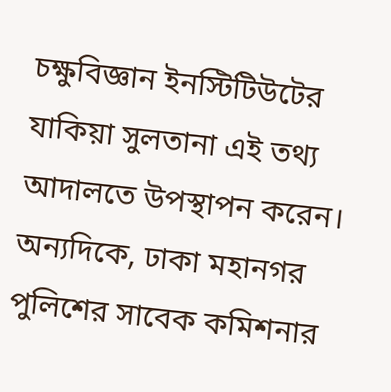চক্ষুবিজ্ঞান ইনস্টিটিউটের যাকিয়া সুলতানা এই তথ্য আদালতে উপস্থাপন করেন।
অন্যদিকে, ঢাকা মহানগর পুলিশের সাবেক কমিশনার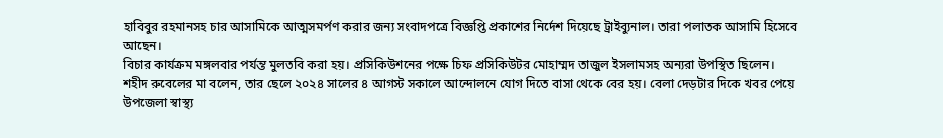হাবিবুর রহমানসহ চার আসামিকে আত্মসমর্পণ করার জন্য সংবাদপত্রে বিজ্ঞপ্তি প্রকাশের নির্দেশ দিয়েছে ট্রাইব্যুনাল। তারা পলাতক আসামি হিসেবে আছেন।
বিচার কার্যক্রম মঙ্গলবার পর্যন্ত মুলতবি করা হয়। প্রসিকিউশনের পক্ষে চিফ প্রসিকিউটর মোহাম্মদ তাজুল ইসলামসহ অন্যরা উপস্থিত ছিলেন।
শহীদ রুবেলের মা বলেন, তার ছেলে ২০২৪ সালের ৪ আগস্ট সকালে আন্দোলনে যোগ দিতে বাসা থেকে বের হয়। বেলা দেড়টার দিকে খবর পেয়ে উপজেলা স্বাস্থ্য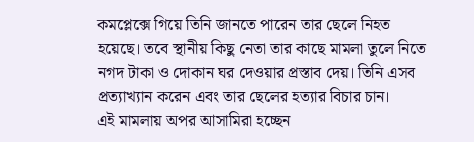কমপ্লেক্সে গিয়ে তিনি জানতে পারেন তার ছেলে নিহত হয়েছে। তবে স্থানীয় কিছু নেতা তার কাছে মামলা তুলে নিতে নগদ টাকা ও দোকান ঘর দেওয়ার প্রস্তাব দেয়। তিনি এসব প্রত্যাখ্যান করেন এবং তার ছেলের হত্যার বিচার চান।
এই মামলায় অপর আসামিরা হচ্ছেন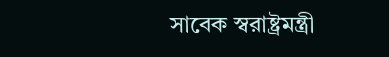সাবেক স্বরাষ্ট্রমন্ত্রী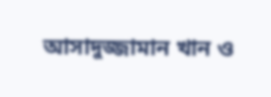আসাদুজ্জামান খান ও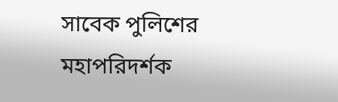সাবেক পুলিশের মহাপরিদর্শক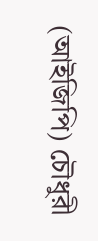(আইজিপি) চৌধুরী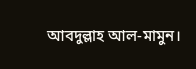আবদুল্লাহ আল-মামুন।